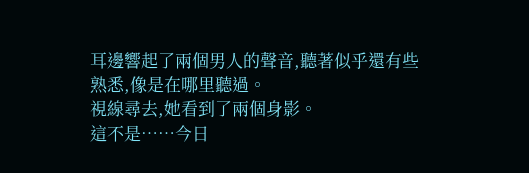耳邊響起了兩個男人的聲音,聽著似乎還有些熟悉,像是在哪里聽過。
視線尋去,她看到了兩個身影。
這不是……今日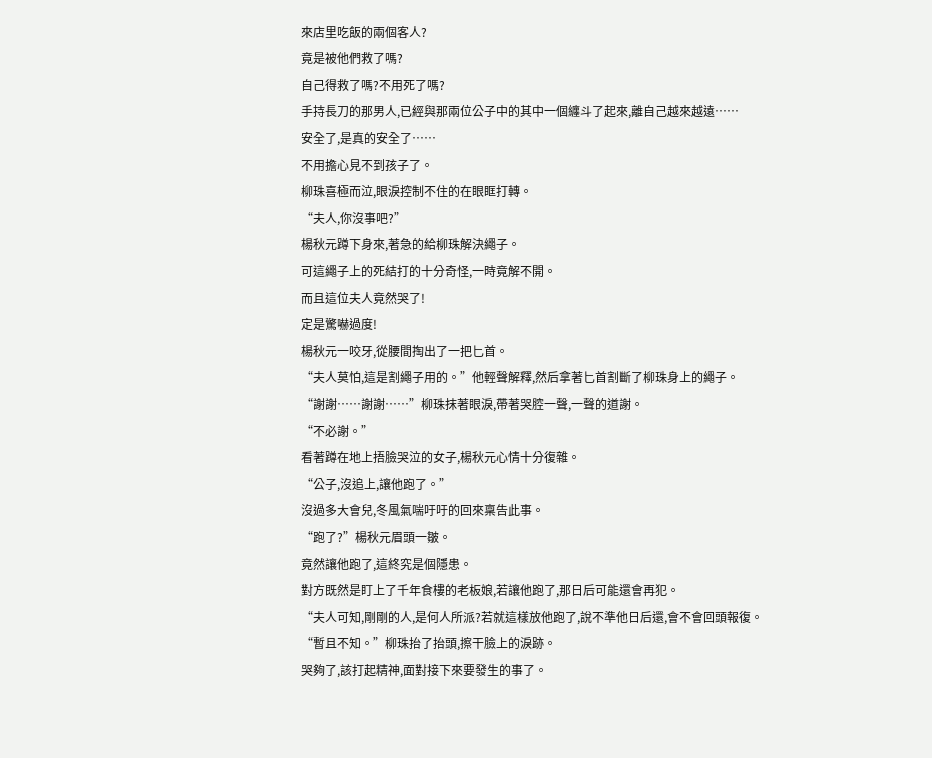來店里吃飯的兩個客人?
竟是被他們救了嗎?
自己得救了嗎?不用死了嗎?
手持長刀的那男人,已經與那兩位公子中的其中一個纏斗了起來,離自己越來越遠……
安全了,是真的安全了……
不用擔心見不到孩子了。
柳珠喜極而泣,眼淚控制不住的在眼眶打轉。
“夫人,你沒事吧?”
楊秋元蹲下身來,著急的給柳珠解決繩子。
可這繩子上的死結打的十分奇怪,一時竟解不開。
而且這位夫人竟然哭了!
定是驚嚇過度!
楊秋元一咬牙,從腰間掏出了一把匕首。
“夫人莫怕,這是割繩子用的。”他輕聲解釋,然后拿著匕首割斷了柳珠身上的繩子。
“謝謝……謝謝……”柳珠抹著眼淚,帶著哭腔一聲,一聲的道謝。
“不必謝。”
看著蹲在地上捂臉哭泣的女子,楊秋元心情十分復雜。
“公子,沒追上,讓他跑了。”
沒過多大會兒,冬風氣喘吁吁的回來稟告此事。
“跑了?”楊秋元眉頭一皺。
竟然讓他跑了,這終究是個隱患。
對方既然是盯上了千年食樓的老板娘,若讓他跑了,那日后可能還會再犯。
“夫人可知,剛剛的人,是何人所派?若就這樣放他跑了,說不準他日后還,會不會回頭報復。
“暫且不知。”柳珠抬了抬頭,擦干臉上的淚跡。
哭夠了,該打起精神,面對接下來要發生的事了。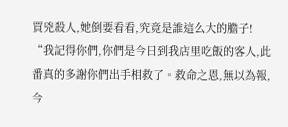買兇殺人,她倒要看看,究竟是誰這么大的膽子!
“我記得你們,你們是今日到我店里吃飯的客人,此番真的多謝你們出手相救了。救命之恩,無以為報,今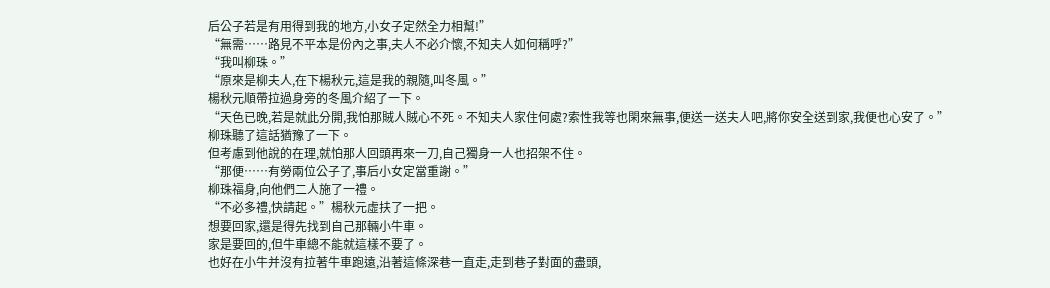后公子若是有用得到我的地方,小女子定然全力相幫!”
“無需……路見不平本是份內之事,夫人不必介懷,不知夫人如何稱呼?”
“我叫柳珠。”
“原來是柳夫人,在下楊秋元,這是我的親隨,叫冬風。”
楊秋元順帶拉過身旁的冬風介紹了一下。
“天色已晚,若是就此分開,我怕那賊人賊心不死。不知夫人家住何處?索性我等也閑來無事,便送一送夫人吧,將你安全送到家,我便也心安了。”
柳珠聽了這話猶豫了一下。
但考慮到他說的在理,就怕那人回頭再來一刀,自己獨身一人也招架不住。
“那便……有勞兩位公子了,事后小女定當重謝。”
柳珠福身,向他們二人施了一禮。
“不必多禮,快請起。”楊秋元虛扶了一把。
想要回家,還是得先找到自己那輛小牛車。
家是要回的,但牛車總不能就這樣不要了。
也好在小牛并沒有拉著牛車跑遠,沿著這條深巷一直走,走到巷子對面的盡頭,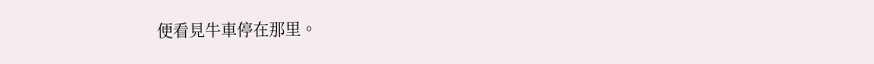便看見牛車停在那里。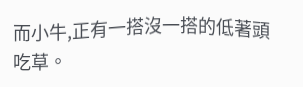而小牛,正有一搭沒一搭的低著頭吃草。